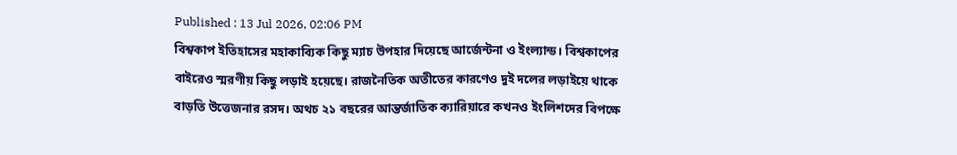Published : 13 Jul 2026, 02:06 PM
বিশ্বকাপ ইতিহাসের মহাকাব্যিক কিছু ম্যাচ উপহার দিয়েছে আর্জেন্টনা ও ইংল্যান্ড। বিশ্বকাপের বাইরেও স্মরণীয় কিছু লড়াই হয়েছে। রাজনৈতিক অতীতের কারণেও দুই দলের লড়াইয়ে থাকে বাড়তি উত্তেজনার রসদ। অথচ ২১ বছরের আন্তর্জাতিক ক্যারিয়ারে কখনও ইংলিশদের বিপক্ষে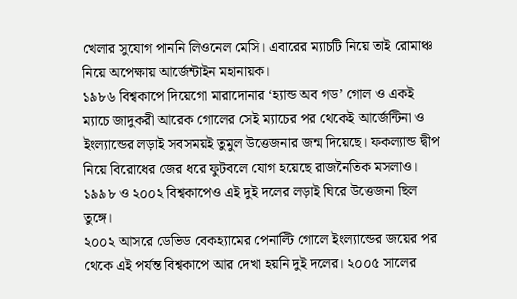খেলার সুযোগ পাননি লিওনেল মেসি। এবারের ম্যাচটি নিয়ে তাই রোমাঞ্চ নিয়ে অপেক্ষায় আর্জেন্টাইন মহানায়ক।
১৯৮৬ বিশ্বকাপে দিয়েগো মারাদোনার ‘হ্যান্ড অব গড’ গোল ও একই ম্যাচে জাদুকরী আরেক গোলের সেই ম্যাচের পর থেকেই আর্জেন্টিনা ও ইংল্যান্ডের লড়াই সবসময়ই তুমুল উত্তেজনার জন্ম দিয়েছে। ফকল্যান্ড দ্বীপ নিয়ে বিরোধের জের ধরে ফুটবলে যোগ হয়েছে রাজনৈতিক মসলাও। ১৯৯৮ ও ২০০২ বিশ্বকাপেও এই দুই দলের লড়াই ঘিরে উত্তেজনা ছিল তুঙ্গে।
২০০২ আসরে ডেভিড বেকহ্যামের পেনাল্টি গোলে ইংল্যান্ডের জয়ের পর থেকে এই পর্যন্ত বিশ্বকাপে আর দেখা হয়নি দুই দলের। ২০০৫ সালের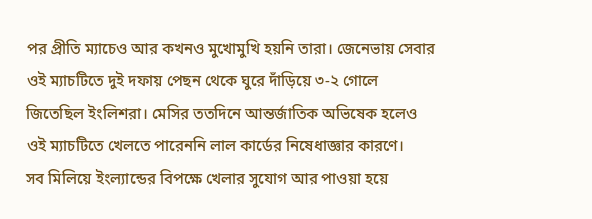পর প্রীতি ম্যাচেও আর কখনও মুখোমুখি হয়নি তারা। জেনেভায় সেবার ওই ম্যাচটিতে দুই দফায় পেছন থেকে ঘুরে দাঁড়িয়ে ৩-২ গোলে জিতেছিল ইংলিশরা। মেসির ততদিনে আন্তর্জাতিক অভিষেক হলেও ওই ম্যাচটিতে খেলতে পারেননি লাল কার্ডের নিষেধাজ্ঞার কারণে।
সব মিলিয়ে ইংল্যান্ডের বিপক্ষে খেলার সুযোগ আর পাওয়া হয়ে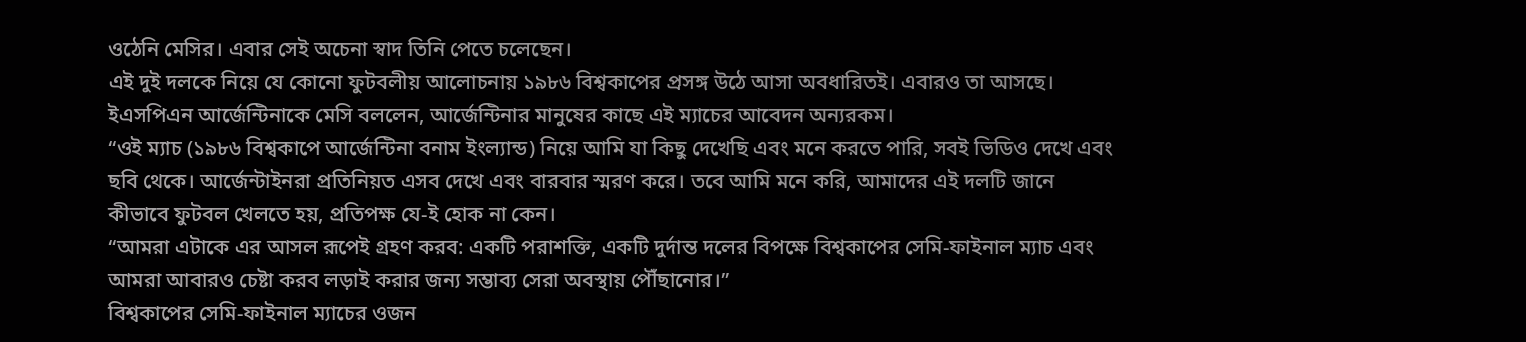ওঠেনি মেসির। এবার সেই অচেনা স্বাদ তিনি পেতে চলেছেন।
এই দুই দলকে নিয়ে যে কোনো ফুটবলীয় আলোচনায় ১৯৮৬ বিশ্বকাপের প্রসঙ্গ উঠে আসা অবধারিতই। এবারও তা আসছে। ইএসপিএন আর্জেন্টিনাকে মেসি বললেন, আর্জেন্টিনার মানুষের কাছে এই ম্যাচের আবেদন অন্যরকম।
“ওই ম্যাচ (১৯৮৬ বিশ্বকাপে আর্জেন্টিনা বনাম ইংল্যান্ড) নিয়ে আমি যা কিছু দেখেছি এবং মনে করতে পারি, সবই ভিডিও দেখে এবং ছবি থেকে। আর্জেন্টাইনরা প্রতিনিয়ত এসব দেখে এবং বারবার স্মরণ করে। তবে আমি মনে করি, আমাদের এই দলটি জানে কীভাবে ফুটবল খেলতে হয়, প্রতিপক্ষ যে-ই হোক না কেন।
“আমরা এটাকে এর আসল রূপেই গ্রহণ করব: একটি পরাশক্তি, একটি দুর্দান্ত দলের বিপক্ষে বিশ্বকাপের সেমি-ফাইনাল ম্যাচ এবং আমরা আবারও চেষ্টা করব লড়াই করার জন্য সম্ভাব্য সেরা অবস্থায় পৌঁছানোর।”
বিশ্বকাপের সেমি-ফাইনাল ম্যাচের ওজন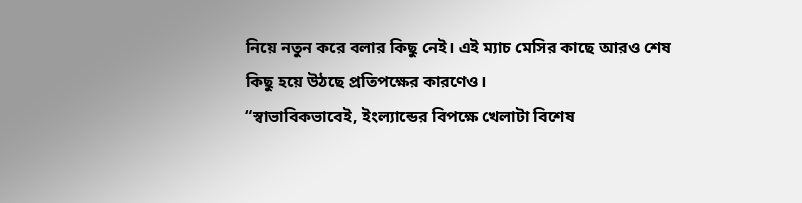নিয়ে নতুন করে বলার কিছু নেই। এই ম্যাচ মেসির কাছে আরও শেষ কিছু হয়ে উঠছে প্রতিপক্ষের কারণেও।
“স্বাভাবিকভাবেই, ইংল্যান্ডের বিপক্ষে খেলাটা বিশেষ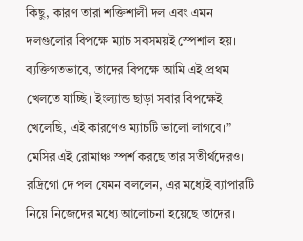কিছু, কারণ তারা শক্তিশালী দল এবং এমন দলগুলোর বিপক্ষে ম্যাচ সবসময়ই স্পেশাল হয়। ব্যক্তিগতভাবে, তাদের বিপক্ষে আমি এই প্রথম খেলতে যাচ্ছি। ইংল্যান্ড ছাড়া সবার বিপক্ষেই খেলেছি, এই কারণেও ম্যাচটি ভালো লাগবে।”
মেসির এই রোমাঞ্চ স্পর্শ করছে তার সতীর্থদেরও। রদ্রিগো দে পল যেমন বললেন, এর মধ্যেই ব্যাপারটি নিয়ে নিজেদের মধ্যে আলোচনা হয়েছে তাদের।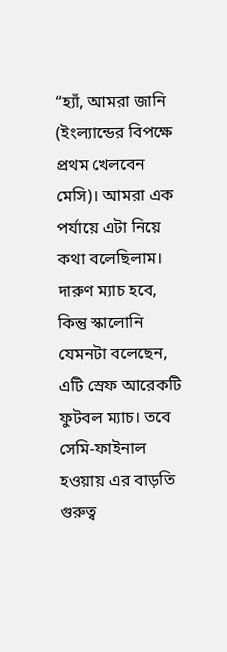“হ্যাঁ, আমরা জানি (ইংল্যান্ডের বিপক্ষে প্রথম খেলবেন মেসি)। আমরা এক পর্যায়ে এটা নিয়ে কথা বলেছিলাম। দারুণ ম্যাচ হবে, কিন্তু স্কালোনি যেমনটা বলেছেন, এটি স্রেফ আরেকটি ফুটবল ম্যাচ। তবে সেমি-ফাইনাল হওয়ায় এর বাড়তি গুরুত্ব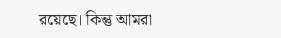রয়েছে। কিন্তু আমরা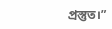প্রস্তুত।”